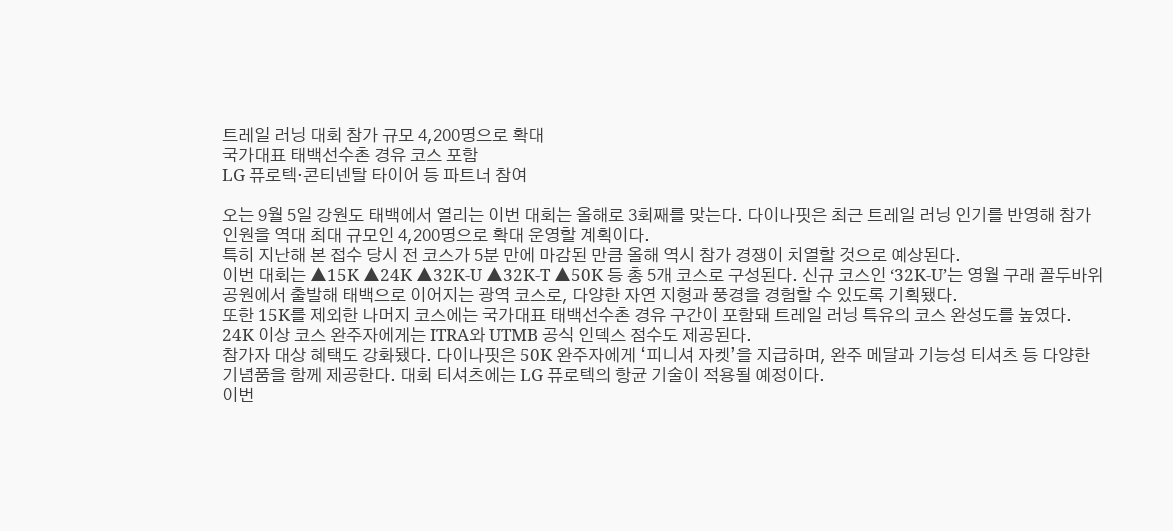트레일 러닝 대회 참가 규모 4,200명으로 확대
국가대표 태백선수촌 경유 코스 포함
LG 퓨로텍·콘티넨탈 타이어 등 파트너 참여

오는 9월 5일 강원도 태백에서 열리는 이번 대회는 올해로 3회째를 맞는다. 다이나핏은 최근 트레일 러닝 인기를 반영해 참가 인원을 역대 최대 규모인 4,200명으로 확대 운영할 계획이다.
특히 지난해 본 접수 당시 전 코스가 5분 만에 마감된 만큼 올해 역시 참가 경쟁이 치열할 것으로 예상된다.
이번 대회는 ▲15K ▲24K ▲32K-U ▲32K-T ▲50K 등 총 5개 코스로 구성된다. 신규 코스인 ‘32K-U’는 영월 구래 꼴두바위 공원에서 출발해 태백으로 이어지는 광역 코스로, 다양한 자연 지형과 풍경을 경험할 수 있도록 기획됐다.
또한 15K를 제외한 나머지 코스에는 국가대표 태백선수촌 경유 구간이 포함돼 트레일 러닝 특유의 코스 완성도를 높였다. 24K 이상 코스 완주자에게는 ITRA와 UTMB 공식 인덱스 점수도 제공된다.
참가자 대상 혜택도 강화됐다. 다이나핏은 50K 완주자에게 ‘피니셔 자켓’을 지급하며, 완주 메달과 기능성 티셔츠 등 다양한 기념품을 함께 제공한다. 대회 티셔츠에는 LG 퓨로텍의 항균 기술이 적용될 예정이다.
이번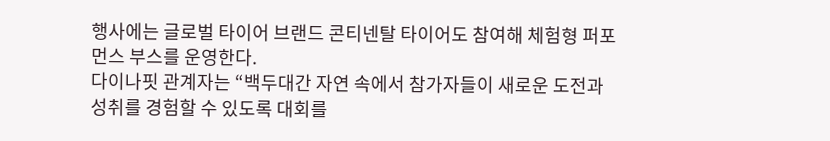행사에는 글로벌 타이어 브랜드 콘티넨탈 타이어도 참여해 체험형 퍼포먼스 부스를 운영한다.
다이나핏 관계자는 “백두대간 자연 속에서 참가자들이 새로운 도전과 성취를 경험할 수 있도록 대회를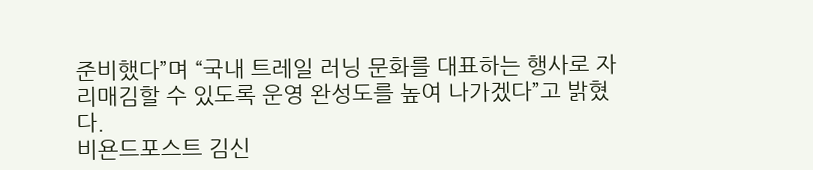준비했다”며 “국내 트레일 러닝 문화를 대표하는 행사로 자리매김할 수 있도록 운영 완성도를 높여 나가겠다”고 밝혔다.
비욘드포스트 김신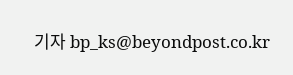기자 bp_ks@beyondpost.co.kr